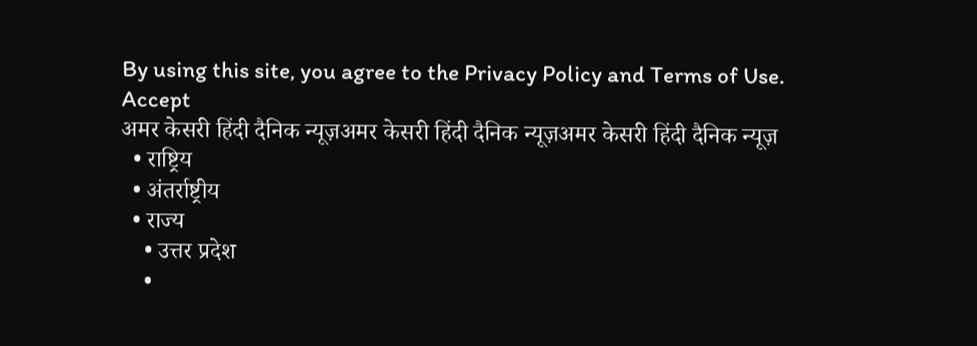By using this site, you agree to the Privacy Policy and Terms of Use.
Accept
अमर केसरी हिंदी दैनिक न्यूज़अमर केसरी हिंदी दैनिक न्यूज़अमर केसरी हिंदी दैनिक न्यूज़
  • राष्ट्रिय
  • अंतर्राष्ट्रीय
  • राज्य
    • उत्तर प्रदेश
    •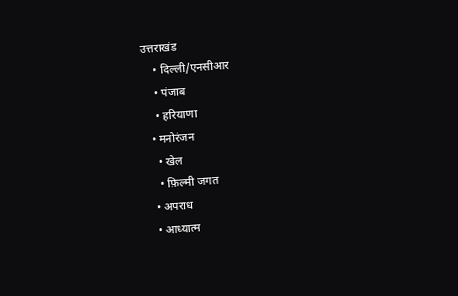उत्तराखंड
    • दिल्ली/एनसीआर
    • पंजाब
    • हरियाणा
  • मनोरंजन
    • खेल
    • फ़िल्मी जगत
  • अपराध
  • आध्यात्म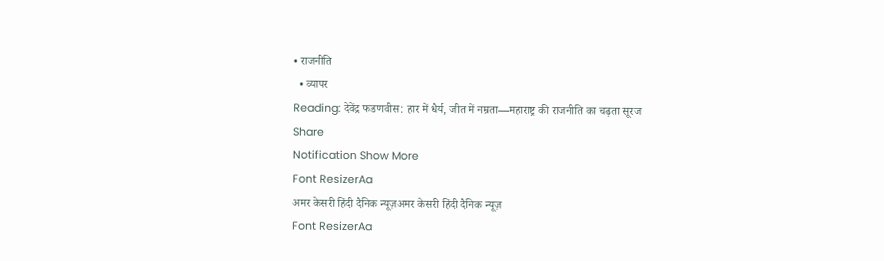• राजनीति
  • व्यापर
Reading: देवेंद्र फडणवीस: हार में धैर्य, जीत में नम्रता—महाराष्ट्र की राजनीति का चढ़ता सूरज
Share
Notification Show More
Font ResizerAa
अमर केसरी हिंदी दैनिक न्यूज़अमर केसरी हिंदी दैनिक न्यूज़
Font ResizerAa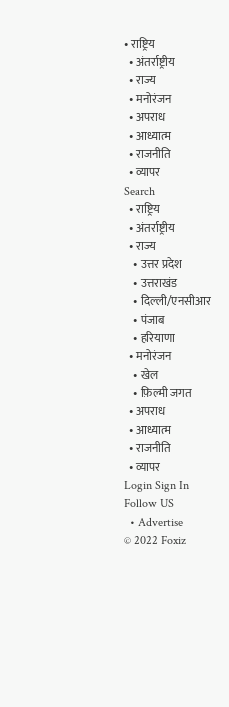• राष्ट्रिय
  • अंतर्राष्ट्रीय
  • राज्य
  • मनोरंजन
  • अपराध
  • आध्यात्म
  • राजनीति
  • व्यापर
Search
  • राष्ट्रिय
  • अंतर्राष्ट्रीय
  • राज्य
    • उत्तर प्रदेश
    • उत्तराखंड
    • दिल्ली/एनसीआर
    • पंजाब
    • हरियाणा
  • मनोरंजन
    • खेल
    • फ़िल्मी जगत
  • अपराध
  • आध्यात्म
  • राजनीति
  • व्यापर
Login Sign In
Follow US
  • Advertise
© 2022 Foxiz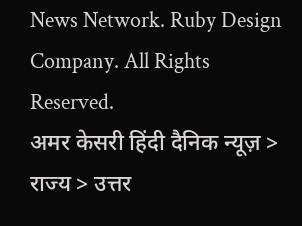News Network. Ruby Design Company. All Rights Reserved.
अमर केसरी हिंदी दैनिक न्यूज़ > राज्य > उत्तर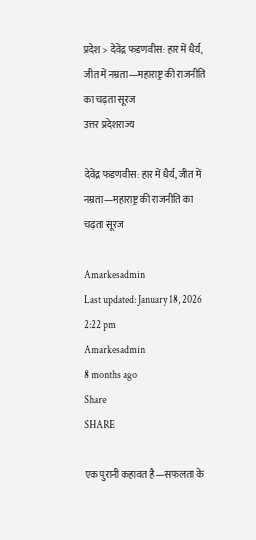प्रदेश > देवेंद्र फडणवीस: हार में धैर्य, जीत में नम्रता—महाराष्ट्र की राजनीति का चढ़ता सूरज
उत्तर प्रदेशराज्य

देवेंद्र फडणवीस: हार में धैर्य, जीत में नम्रता—महाराष्ट्र की राजनीति का चढ़ता सूरज

Amarkesadmin
Last updated: January 18, 2026 2:22 pm
Amarkesadmin
8 months ago
Share
SHARE

एक पुरानी कहावत है—सफलता के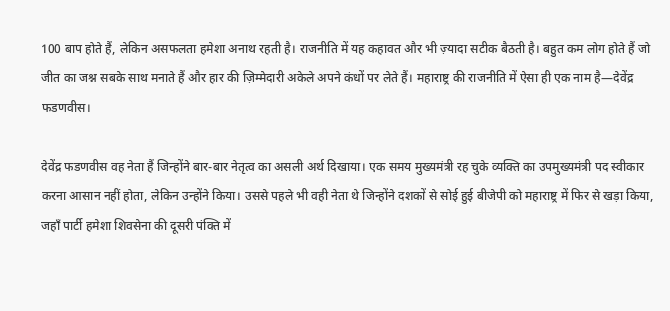100 बाप होते हैं, लेकिन असफलता हमेशा अनाथ रहती है। राजनीति में यह कहावत और भी ज़्यादा सटीक बैठती है। बहुत कम लोग होते हैं जो जीत का जश्न सबके साथ मनाते हैं और हार की ज़िम्मेदारी अकेले अपने कंधों पर लेते हैं। महाराष्ट्र की राजनीति में ऐसा ही एक नाम है—देवेंद्र फडणवीस।

देवेंद्र फडणवीस वह नेता हैं जिन्होंने बार-बार नेतृत्व का असली अर्थ दिखाया। एक समय मुख्यमंत्री रह चुके व्यक्ति का उपमुख्यमंत्री पद स्वीकार करना आसान नहीं होता, लेकिन उन्होंने किया। उससे पहले भी वही नेता थे जिन्होंने दशकों से सोई हुई बीजेपी को महाराष्ट्र में फिर से खड़ा किया, जहाँ पार्टी हमेशा शिवसेना की दूसरी पंक्ति में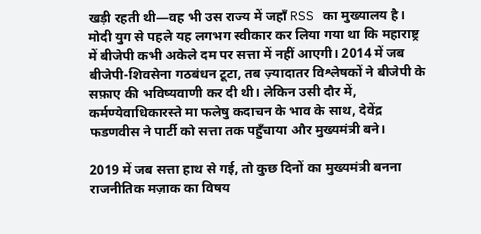खड़ी रहती थी—वह भी उस राज्य में जहाँ RSS का मुख्यालय है। मोदी युग से पहले यह लगभग स्वीकार कर लिया गया था कि महाराष्ट्र में बीजेपी कभी अकेले दम पर सत्ता में नहीं आएगी। 2014 में जब बीजेपी-शिवसेना गठबंधन टूटा, तब ज़्यादातर विश्लेषकों ने बीजेपी के सफ़ाए की भविष्यवाणी कर दी थी। लेकिन उसी दौर में, कर्मण्येवाधिकारस्ते मा फलेषु कदाचन के भाव के साथ, देवेंद्र फडणवीस ने पार्टी को सत्ता तक पहुँचाया और मुख्यमंत्री बने।

2019 में जब सत्ता हाथ से गई, तो कुछ दिनों का मुख्यमंत्री बनना राजनीतिक मज़ाक का विषय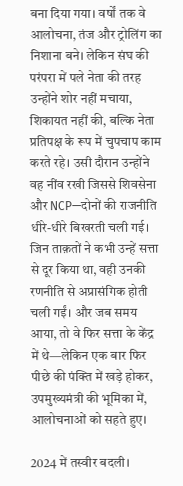बना दिया गया। वर्षों तक वे आलोचना, तंज और ट्रोलिंग का निशाना बने। लेकिन संघ की परंपरा में पले नेता की तरह उन्होंने शोर नहीं मचाया, शिकायत नहीं की, बल्कि नेता प्रतिपक्ष के रूप में चुपचाप काम करते रहे। उसी दौरान उन्होंने वह नींव रखी जिससे शिवसेना और NCP—दोनों की राजनीति धीरे-धीरे बिखरती चली गई। जिन ताक़तों ने कभी उन्हें सत्ता से दूर किया था, वही उनकी रणनीति से अप्रासंगिक होती चली गईं। और जब समय आया, तो वे फिर सत्ता के केंद्र में थे—लेकिन एक बार फिर पीछे की पंक्ति में खड़े होकर, उपमुख्यमंत्री की भूमिका में, आलोचनाओं को सहते हुए।

2024 में तस्वीर बदली।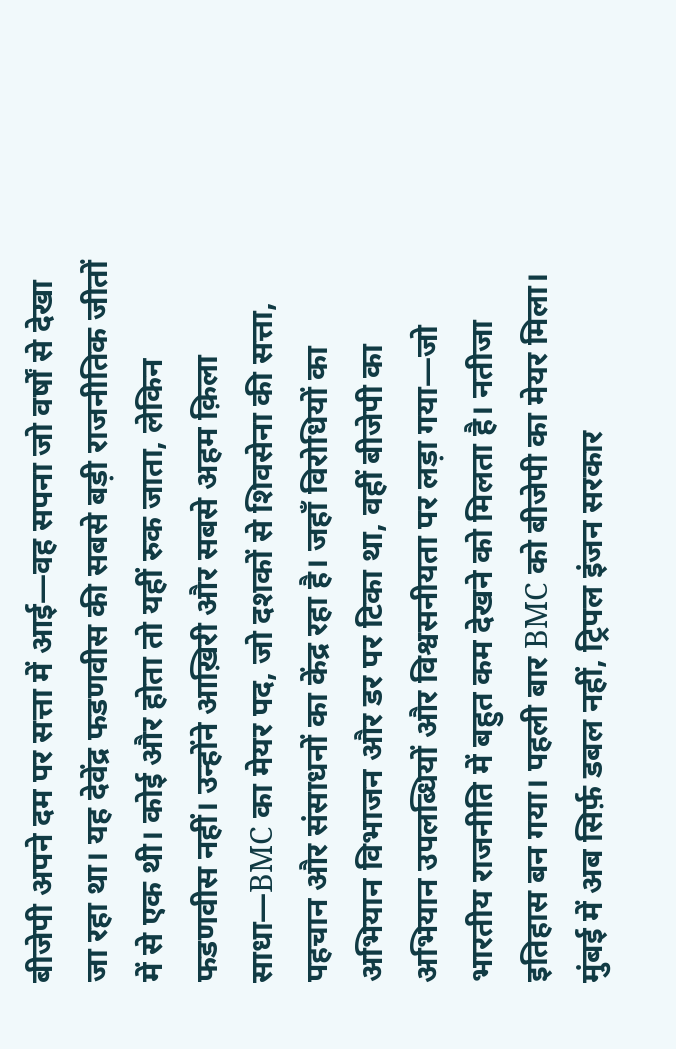बीजेपी अपने दम पर सत्ता में आई—वह सपना जो वर्षों से देखा जा रहा था। यह देवेंद्र फडणवीस की सबसे बड़ी राजनीतिक जीतों में से एक थी। कोई और होता तो यहीं रुक जाता, लेकिन फडणवीस नहीं। उन्होंने आख़िरी और सबसे अहम क़िला साधा—BMC का मेयर पद, जो दशकों से शिवसेना की सत्ता, पहचान और संसाधनों का केंद्र रहा है। जहाँ विरोधियों का अभियान विभाजन और डर पर टिका था, वहीं बीजेपी का अभियान उपलब्धियों और विश्वसनीयता पर लड़ा गया—जो भारतीय राजनीति में बहुत कम देखने को मिलता है। नतीजा इतिहास बन गया। पहली बार BMC को बीजेपी का मेयर मिला। मुंबई में अब सिर्फ़ डबल नहीं, ट्रिपल इंजन सरकार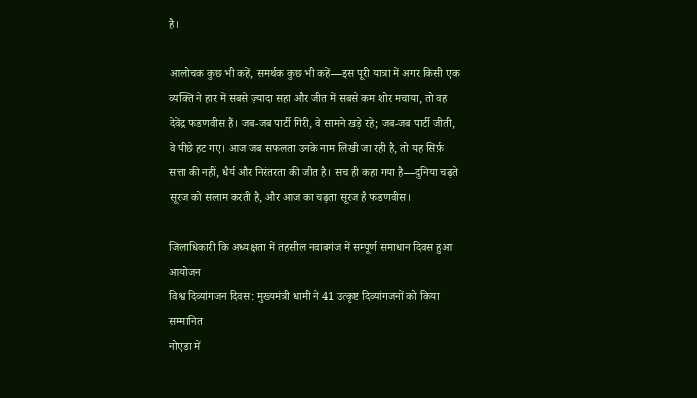है।

आलोचक कुछ भी कहें, समर्थक कुछ भी कहें—इस पूरी यात्रा में अगर किसी एक व्यक्ति ने हार में सबसे ज़्यादा सहा और जीत में सबसे कम शोर मचाया, तो वह देवेंद्र फडणवीस हैं। जब-जब पार्टी गिरी, वे सामने खड़े रहे; जब-जब पार्टी जीती, वे पीछे हट गए। आज जब सफलता उनके नाम लिखी जा रही है, तो यह सिर्फ़ सत्ता की नहीं, धैर्य और निरंतरता की जीत है। सच ही कहा गया है—दुनिया चढ़ते सूरज को सलाम करती है, और आज का चढ़ता सूरज है फडणवीस।

जिलाधिकारी कि अध्यक्षता में तहसील नवाबगंज में सम्पूर्ण समाधान दिवस हुआ आयोजन
विश्व दिव्यांगजन दिवस: मुख्यमंत्री धामी ने 41 उत्कृष्ट दिव्यांगजनों को किया सम्मानित
नोएडा में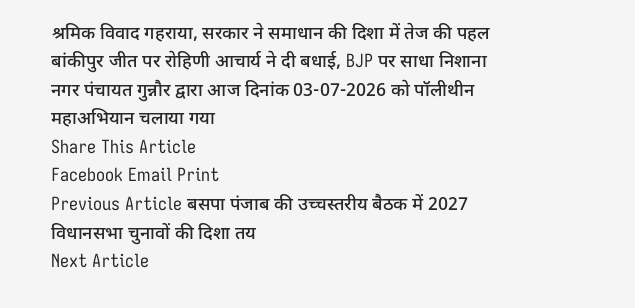श्रमिक विवाद गहराया, सरकार ने समाधान की दिशा में तेज की पहल
बांकीपुर जीत पर रोहिणी आचार्य ने दी बधाई, BJP पर साधा निशाना
नगर पंचायत गुन्नौर द्वारा आज दिनांक 03-07-2026 को पॉलीथीन महाअभियान चलाया गया
Share This Article
Facebook Email Print
Previous Article बसपा पंजाब की उच्चस्तरीय बैठक में 2027 विधानसभा चुनावों की दिशा तय
Next Article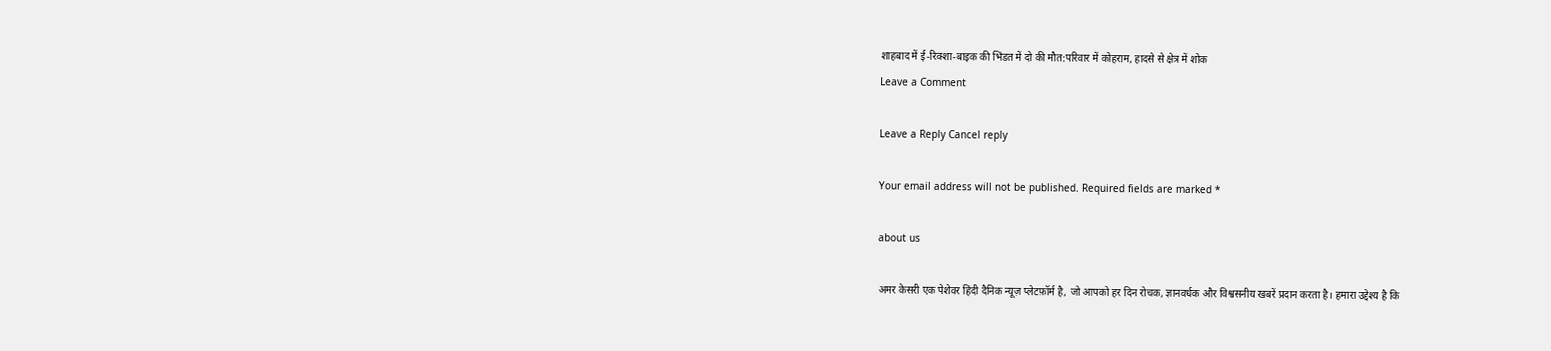शाहबाद में ई-रिक्शा-बाइक की भिंडत में दो की मौत:परिवार में कोहराम, हादसे से क्षेत्र में शोक
Leave a Comment

Leave a Reply Cancel reply

Your email address will not be published. Required fields are marked *

about us

अमर केसरी एक पेशेवर हिंदी दैनिक न्यूज़ प्लेटफ़ॉर्म है, जो आपको हर दिन रोचक, ज्ञानवर्धक और विश्वसनीय खबरें प्रदान करता है। हमारा उद्देश्य है कि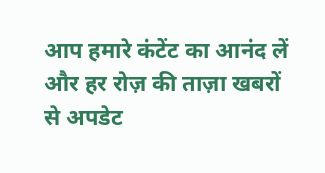आप हमारे कंटेंट का आनंद लें और हर रोज़ की ताज़ा खबरों से अपडेट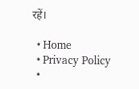रहें।

  • Home
  • Privacy Policy
  •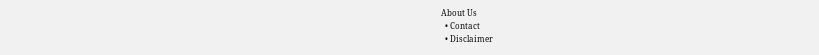About Us
  • Contact
  • Disclaimer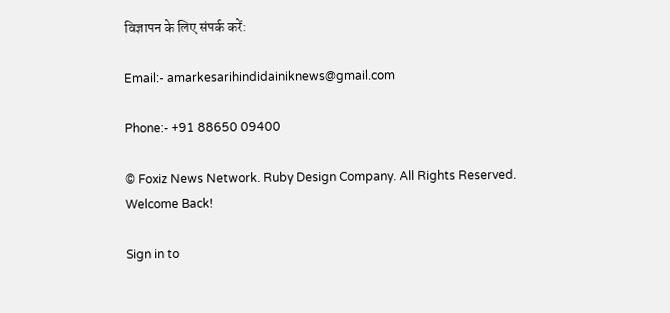विज्ञापन के लिए संपर्क करें:

Email:- amarkesarihindidainiknews@gmail.com

Phone:- +91 88650 09400

© Foxiz News Network. Ruby Design Company. All Rights Reserved.
Welcome Back!

Sign in to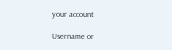your account

Username or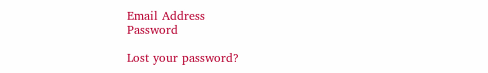Email Address
Password

Lost your password?